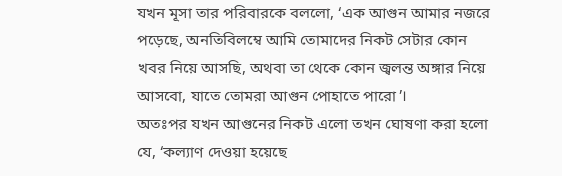যখন মূসা তার পরিবারকে বললো, ‘এক আগুন আমার নজরে পড়েছে, অনতিবিলম্বে আমি তোমাদের নিকট সেটার কোন খবর নিয়ে আসছি, অথবা তা থেকে কোন জ্বলন্ত অঙ্গার নিয়ে আসবো, যাতে তোমরা আগুন পোহাতে পারো’।
অতঃপর যখন আগুনের নিকট এলো তখন ঘোষণা করা হলো যে, ‘কল্যাণ দেওয়া হয়েছে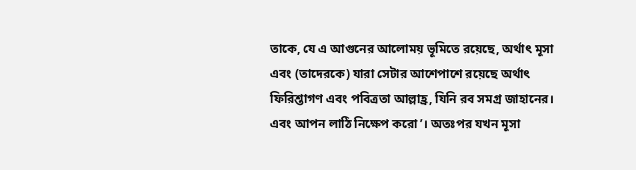তাকে, যে এ আগুনের আলোময় ভূমিতে রয়েছে, অর্থাৎ মূসা এবং (তাদেরকে) যারা সেটার আশেপাশে রয়েছে অর্থাৎ ফিরিশ্তাগণ এবং পবিত্রতা আল্লাহ্র, যিনি রব সমগ্র জাহানের।
এবং আপন লাঠি নিক্ষেপ করো’। অতঃপর যখন মূসা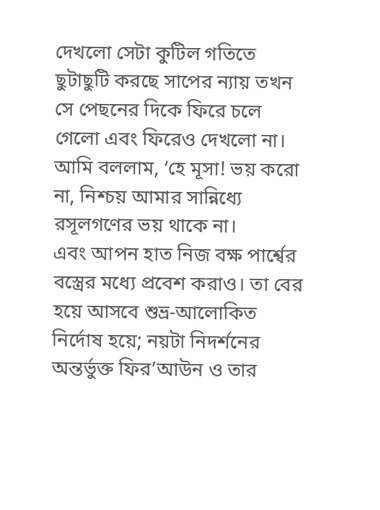দেখলো সেটা কুটিল গতিতে ছুটাছুটি করছে সাপের ন্যায় তখন সে পেছনের দিকে ফিরে চলে গেলো এবং ফিরেও দেখলো না। আমি বললাম, ‘হে মূসা! ভয় করো না, নিশ্চয় আমার সান্নিধ্যে রসূলগণের ভয় থাকে না।
এবং আপন হাত নিজ বক্ষ পার্শ্বের বস্ত্রের মধ্যে প্রবেশ করাও। তা বের হয়ে আসবে শুভ্র-আলোকিত নির্দোষ হয়ে; নয়টা নিদর্শনের অন্তর্ভুক্ত ফির’আউন ও তার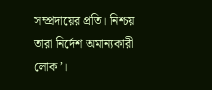সম্প্রদায়ের প্রতি। নিশ্চয় তারা নির্দেশ অমান্যকারী লোক’।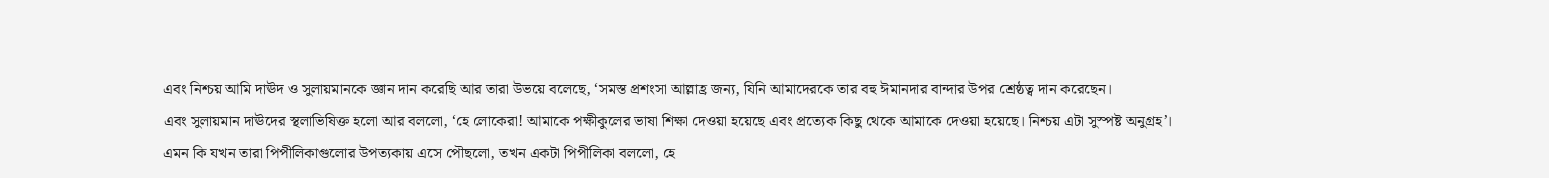এবং নিশ্চয় আমি দাঊদ ও সুলায়মানকে জ্ঞান দান করেছি আর তারা উভয়ে বলেছে, ‘সমস্ত প্রশংসা আল্লাহ্র জন্য, যিনি আমাদেরকে তার বহু ঈমানদার বান্দার উপর শ্রেষ্ঠত্ব দান করেছেন।
এবং সুলায়মান দাঊদের স্থলাভিষিক্ত হলো আর বললো, ‘হে লোকেরা! আমাকে পক্ষীকুলের ভাষা শিক্ষা দেওয়া হয়েছে এবং প্রত্যেক কিছু থেকে আমাকে দেওয়া হয়েছে। নিশ্চয় এটা সুস্পষ্ট অনুগ্রহ’।
এমন কি যখন তারা পিপীলিকাগুলোর উপত্যকায় এসে পৌছলো, তখন একটা পিপীলিকা বললো, হে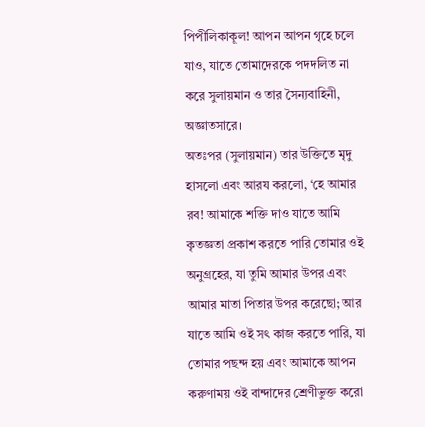পিপীলিকাকূল! আপন আপন গৃহে চলে যাও, যাতে তোমাদেরকে পদদলিত না করে সুলায়মান ও তার সৈন্যবাহিনী, অজ্ঞাতসারে।
অতঃপর (সুলায়মান) তার উক্তিতে মৃদু হাসলো এবং আরয করলো, ‘হে আমার রব! আমাকে শক্তি দাও যাতে আমি কৃতজ্ঞতা প্রকাশ করতে পারি তোমার ওই অনুগ্রহের, যা তুমি আমার উপর এবং আমার মাতা পিতার উপর করেছো; আর যাতে আমি ওই সৎ কাজ করতে পারি, যা তোমার পছন্দ হয় এবং আমাকে আপন করুণাময় ওই বান্দাদের শ্রেণীভুক্ত করো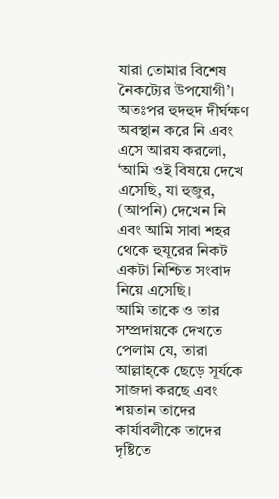যারা তোমার বিশেষ নৈকট্যের উপযোগী’।
অতঃপর হুদহুদ দীর্ঘক্ষণ অবস্থান করে নি এবং এসে আরয করলো, ‘আমি ওই বিষয়ে দেখে এসেছি, যা হুজুর, (আপনি) দেখেন নি এবং আমি সাবা শহর থেকে হুযূরের নিকট একটা নিশ্চিত সংবাদ নিয়ে এসেছি।
আমি তাকে ও তার সম্প্রদায়কে দেখতে পেলাম যে, তারা আল্লাহ্কে ছেড়ে সূর্যকে সাজদা করছে এবং শয়তান তাদের কার্যাবলীকে তাদের দৃষ্টিতে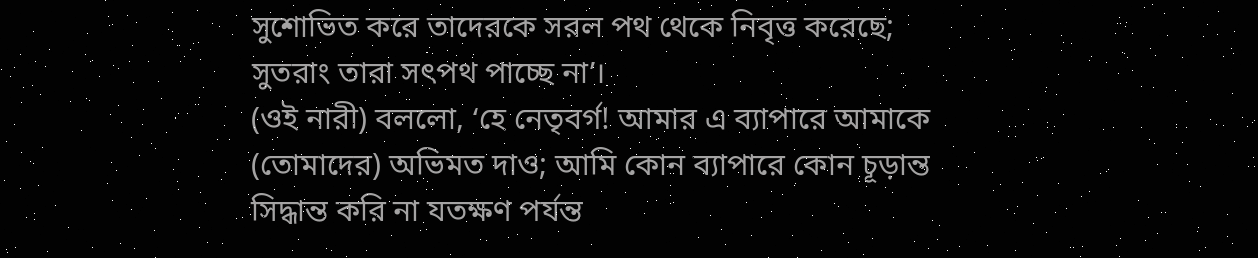সুশোভিত করে তাদেরকে সরল পথ থেকে নিবৃত্ত করেছে; সুতরাং তারা সৎপথ পাচ্ছে না’।
(ওই নারী) বললো, ‘হে নেতৃবর্গ! আমার এ ব্যাপারে আমাকে (তোমাদের) অভিমত দাও; আমি কোন ব্যাপারে কোন চূড়ান্ত সিদ্ধান্ত করি না যতক্ষণ পর্যন্ত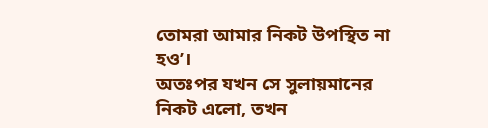তোমরা আমার নিকট উপস্থিত না হও’।
অতঃপর যখন সে সুলায়মানের নিকট এলো, তখন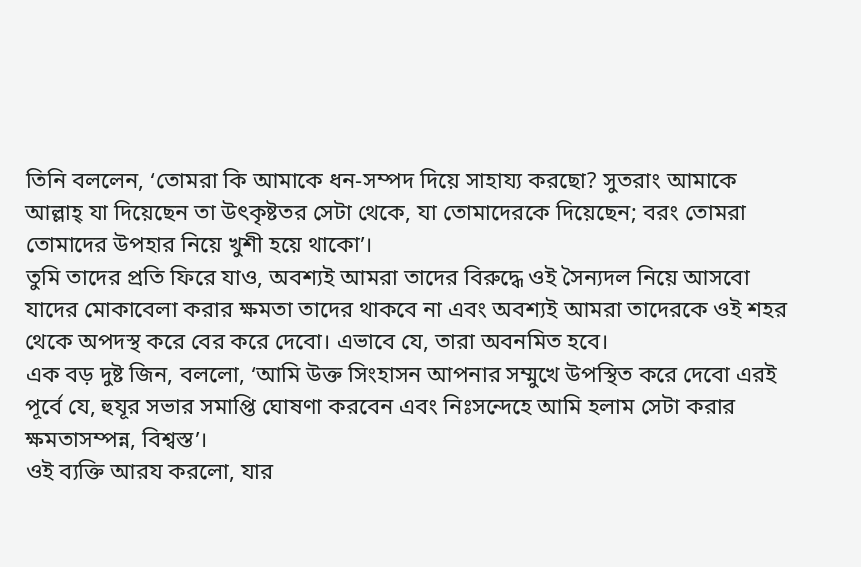তিনি বললেন, ‘তোমরা কি আমাকে ধন-সম্পদ দিয়ে সাহায্য করছো? সুতরাং আমাকে আল্লাহ্ যা দিয়েছেন তা উৎকৃষ্টতর সেটা থেকে, যা তোমাদেরকে দিয়েছেন; বরং তোমরা তোমাদের উপহার নিয়ে খুশী হয়ে থাকো’।
তুমি তাদের প্রতি ফিরে যাও, অবশ্যই আমরা তাদের বিরুদ্ধে ওই সৈন্যদল নিয়ে আসবো যাদের মোকাবেলা করার ক্ষমতা তাদের থাকবে না এবং অবশ্যই আমরা তাদেরকে ওই শহর থেকে অপদস্থ করে বের করে দেবো। এভাবে যে, তারা অবনমিত হবে।
এক বড় দুষ্ট জিন, বললো, ‘আমি উক্ত সিংহাসন আপনার সম্মুখে উপস্থিত করে দেবো এরই পূর্বে যে, হুযূর সভার সমাপ্তি ঘোষণা করবেন এবং নিঃসন্দেহে আমি হলাম সেটা করার ক্ষমতাসম্পন্ন, বিশ্বস্ত’।
ওই ব্যক্তি আরয করলো, যার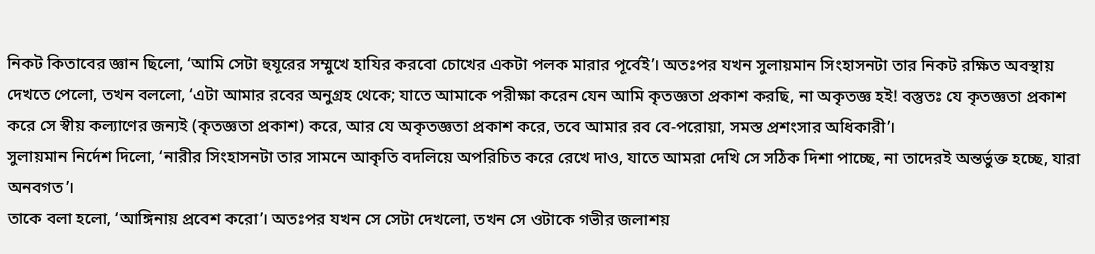নিকট কিতাবের জ্ঞান ছিলো, ‘আমি সেটা হুযূরের সম্মুখে হাযির করবো চোখের একটা পলক মারার পূর্বেই’। অতঃপর যখন সুলায়মান সিংহাসনটা তার নিকট রক্ষিত অবস্থায় দেখতে পেলো, তখন বললো, ‘এটা আমার রবের অনুগ্রহ থেকে; যাতে আমাকে পরীক্ষা করেন যেন আমি কৃতজ্ঞতা প্রকাশ করছি, না অকৃতজ্ঞ হই! বস্তুতঃ যে কৃতজ্ঞতা প্রকাশ করে সে স্বীয় কল্যাণের জন্যই (কৃতজ্ঞতা প্রকাশ) করে, আর যে অকৃতজ্ঞতা প্রকাশ করে, তবে আমার রব বে-পরোয়া, সমস্ত প্রশংসার অধিকারী’।
সুলায়মান নির্দেশ দিলো, ‘নারীর সিংহাসনটা তার সামনে আকৃতি বদলিয়ে অপরিচিত করে রেখে দাও, যাতে আমরা দেখি সে সঠিক দিশা পাচ্ছে, না তাদেরই অন্তর্ভুক্ত হচ্ছে, যারা অনবগত’।
তাকে বলা হলো, ‘আঙ্গিনায় প্রবেশ করো’। অতঃপর যখন সে সেটা দেখলো, তখন সে ওটাকে গভীর জলাশয়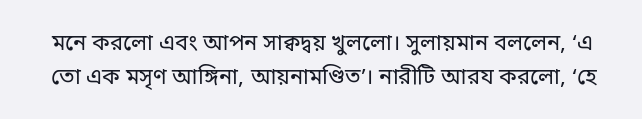মনে করলো এবং আপন সাক্বদ্বয় খুললো। সুলায়মান বললেন, ‘এ তো এক মসৃণ আঙ্গিনা, আয়নামণ্ডিত’। নারীটি আরয করলো, ‘হে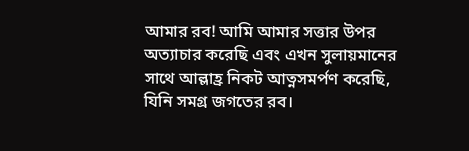আমার রব! আমি আমার সত্তার উপর অত্যাচার করেছি এবং এখন সুলায়মানের সাথে আল্লাহ্র নিকট আত্নসমর্পণ করেছি, যিনি সমগ্র জগতের রব।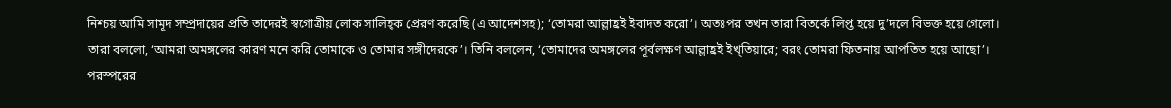নিশ্চয় আমি সামূদ সম্প্রদায়ের প্রতি তাদেরই স্বগোত্রীয় লোক সালিহ্ক প্রেরণ করেছি (এ আদেশসহ); ‘তোমরা আল্লাহ্রই ইবাদত করো’। অতঃপর তখন তারা বিতর্কে লিপ্ত হয়ে দু’দলে বিভক্ত হয়ে গেলো।
তারা বললো, ‘আমরা অমঙ্গলের কারণ মনে করি তোমাকে ও তোমার সঙ্গীদেরকে’। তিনি বললেন, ‘তোমাদের অমঙ্গলের পূর্বলক্ষণ আল্লাহ্রই ইখ্তিয়ারে; বরং তোমরা ফিতনায় আপতিত হয়ে আছো’।
পরস্পরের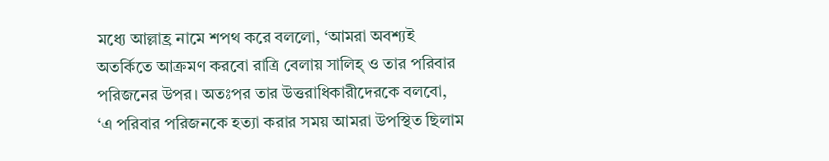মধ্যে আল্লাহ্র নামে শপথ করে বললো, ‘আমরা অবশ্যই অতর্কিতে আক্রমণ করবো রাত্রি বেলায় সালিহ্ ও তার পরিবার পরিজনের উপর। অতঃপর তার উত্তরাধিকারীদেরকে বলবো, ‘এ পরিবার পরিজনকে হত্যা করার সময় আমরা উপস্থিত ছিলাম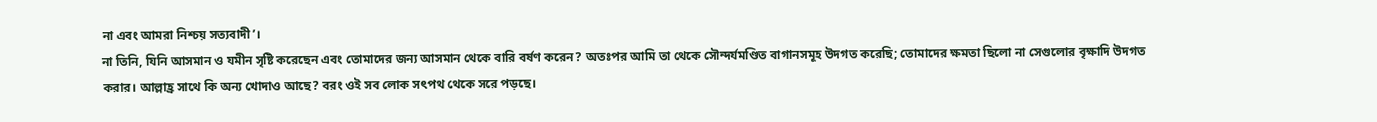না এবং আমরা নিশ্চয় সত্যবাদী’।
না তিনি, যিনি আসমান ও যমীন সৃষ্টি করেছেন এবং তোমাদের জন্য আসমান থেকে বারি বর্ষণ করেন? অতঃপর আমি তা থেকে সৌন্দর্যমণ্ডিত বাগানসমূহ উদগত করেছি; তোমাদের ক্ষমতা ছিলো না সেগুলোর বৃক্ষাদি উদগত করার। আল্লাহ্র সাথে কি অন্য খোদাও আছে? বরং ওই সব লোক সৎপথ থেকে সরে পড়ছে।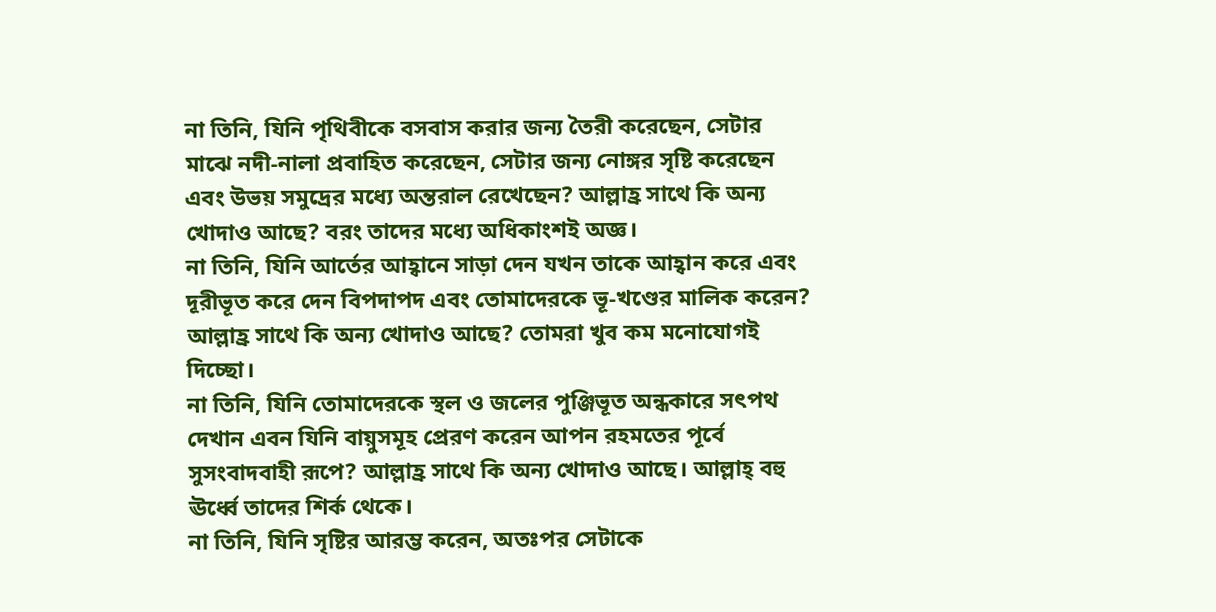না তিনি, যিনি পৃথিবীকে বসবাস করার জন্য তৈরী করেছেন, সেটার মাঝে নদী-নালা প্রবাহিত করেছেন, সেটার জন্য নোঙ্গর সৃষ্টি করেছেন এবং উভয় সমুদ্রের মধ্যে অন্তরাল রেখেছেন? আল্লাহ্র সাথে কি অন্য খোদাও আছে? বরং তাদের মধ্যে অধিকাংশই অজ্ঞ।
না তিনি, যিনি আর্তের আহ্বানে সাড়া দেন যখন তাকে আহ্বান করে এবং দূরীভূত করে দেন বিপদাপদ এবং তোমাদেরকে ভূ-খণ্ডের মালিক করেন? আল্লাহ্র সাথে কি অন্য খোদাও আছে? তোমরা খুব কম মনোযোগই দিচ্ছো।
না তিনি, যিনি তোমাদেরকে স্থল ও জলের পুঞ্জিভূত অন্ধকারে সৎপথ দেখান এবন যিনি বায়ুসমূহ প্রেরণ করেন আপন রহমতের পূর্বে সুসংবাদবাহী রূপে? আল্লাহ্র সাথে কি অন্য খোদাও আছে। আল্লাহ্ বহু ঊর্ধ্বে তাদের শির্ক থেকে।
না তিনি, যিনি সৃষ্টির আরম্ভ করেন, অতঃপর সেটাকে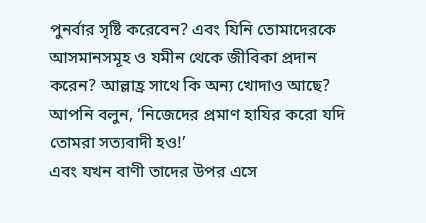পুনর্বার সৃষ্টি করেবেন? এবং যিনি তোমাদেরকে আসমানসমূহ ও যমীন থেকে জীবিকা প্রদান করেন? আল্লাহ্র সাথে কি অন্য খোদাও আছে? আপনি বলুন, ‘নিজেদের প্রমাণ হাযির করো যদি তোমরা সত্যবাদী হও!’
এবং যখন বাণী তাদের উপর এসে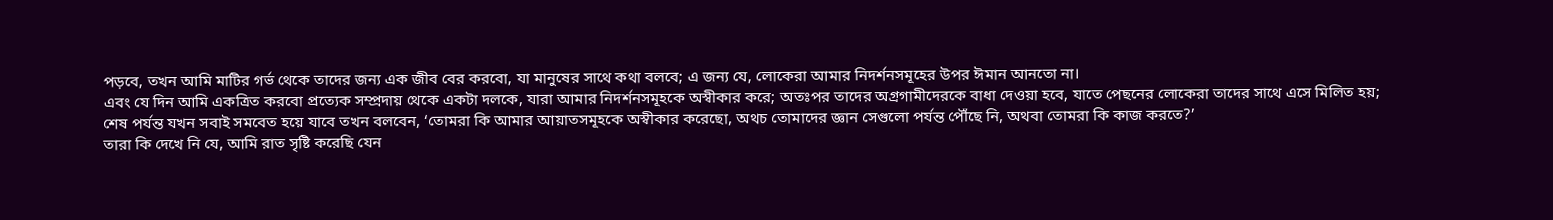পড়বে, তখন আমি মাটির গর্ভ থেকে তাদের জন্য এক জীব বের করবো, যা মানুষের সাথে কথা বলবে; এ জন্য যে, লোকেরা আমার নিদর্শনসমূহের উপর ঈমান আনতো না।
এবং যে দিন আমি একত্রিত করবো প্রত্যেক সম্প্রদায় থেকে একটা দলকে, যারা আমার নিদর্শনসমূহকে অস্বীকার করে; অতঃপর তাদের অগ্রগামীদেরকে বাধা দেওয়া হবে, যাতে পেছনের লোকেরা তাদের সাথে এসে মিলিত হয়;
শেষ পর্যন্ত যখন সবাই সমবেত হয়ে যাবে তখন বলবেন, ‘তোমরা কি আমার আয়াতসমূহকে অস্বীকার করেছো, অথচ তোমাদের জ্ঞান সেগুলো পর্যন্ত পৌঁছে নি, অথবা তোমরা কি কাজ করতে?’
তারা কি দেখে নি যে, আমি রাত সৃষ্টি করেছি যেন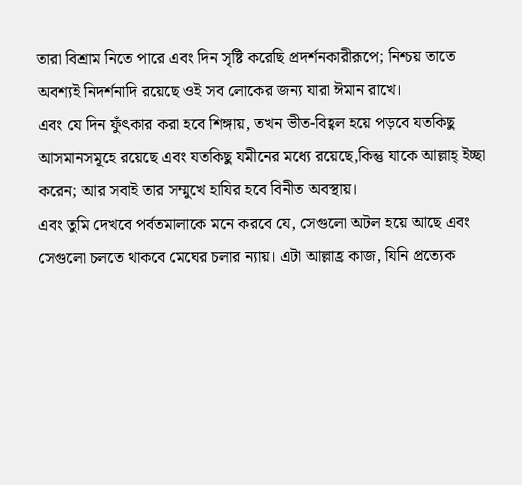তারা বিশ্রাম নিতে পারে এবং দিন সৃষ্টি করেছি প্রদর্শনকারীরূপে; নিশ্চয় তাতে অবশ্যই নিদর্শনাদি রয়েছে ওই সব লোকের জন্য যারা ঈমান রাখে।
এবং যে দিন ফুঁৎকার করা হবে শিঙ্গায়, তখন ভীত-বিহ্বল হয়ে পড়বে যতকিছু আসমানসমূহে রয়েছে এবং যতকিছু যমীনের মধ্যে রয়েছে,কিন্তু যাকে আল্লাহ্ ইচ্ছা করেন; আর সবাই তার সম্মুখে হাযির হবে বিনীত অবস্থায়।
এবং তুমি দেখবে পর্বতমালাকে মনে করবে যে, সেগুলো অটল হয়ে আছে এবং সেগুলো চলতে থাকবে মেঘের চলার ন্যায়। এটা আল্লাহ্র কাজ, যিনি প্রত্যেক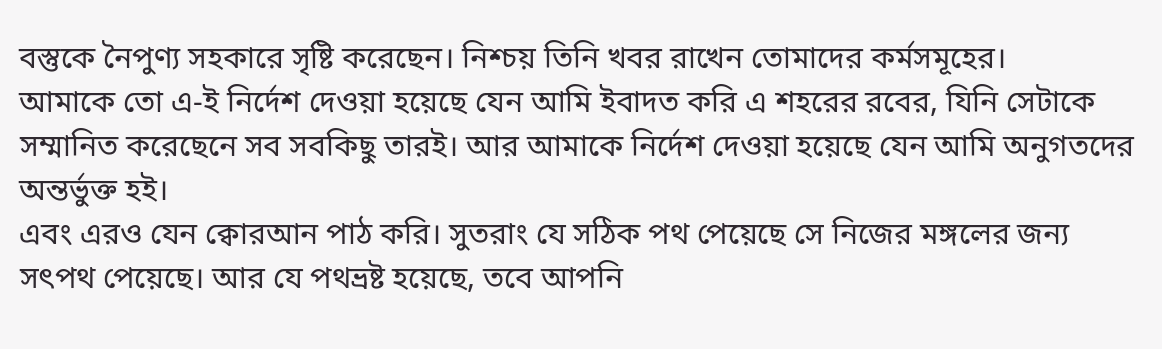বস্তুকে নৈপুণ্য সহকারে সৃষ্টি করেছেন। নিশ্চয় তিনি খবর রাখেন তোমাদের কর্মসমূহের।
আমাকে তো এ-ই নির্দেশ দেওয়া হয়েছে যেন আমি ইবাদত করি এ শহরের রবের, যিনি সেটাকে সম্মানিত করেছেনে সব সবকিছু তারই। আর আমাকে নির্দেশ দেওয়া হয়েছে যেন আমি অনুগতদের অন্তর্ভুক্ত হই।
এবং এরও যেন ক্বোরআন পাঠ করি। সুতরাং যে সঠিক পথ পেয়েছে সে নিজের মঙ্গলের জন্য সৎপথ পেয়েছে। আর যে পথভ্রষ্ট হয়েছে, তবে আপনি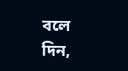বলে দিন,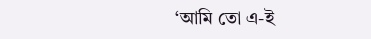‘আমি তো এ-ই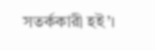সতর্ককারী হই’।